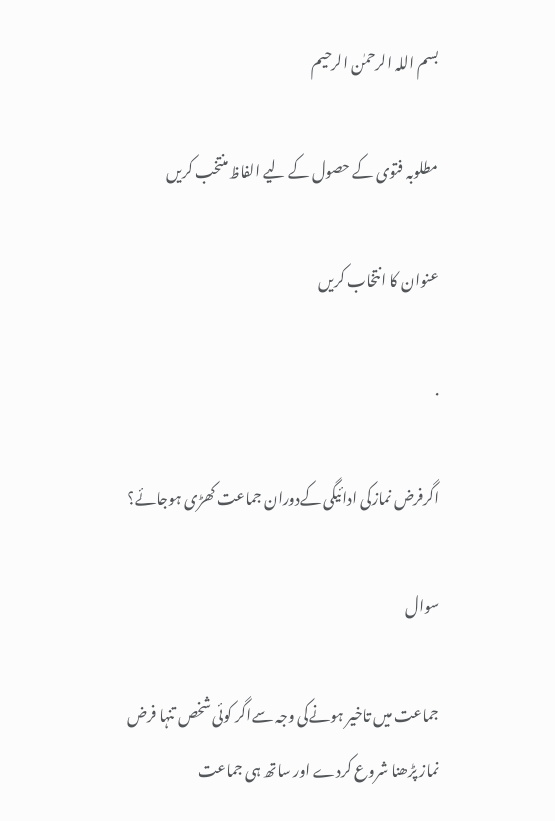بسم اللہ الرحمٰن الرحیم

مطلوبہ فتوی کے حصول کے لیے الفاظ منتخب کریں

عنوان کا انتخاب کریں

.

اگرفرض نمازکی ادائیگی کےدوران جماعت کھڑی ہوجائے؟

سوال

جماعت میں تاخیر ہونےکی وجہ سےاگر کوئی شخص تنہا فرض نماز پڑھنا شروع کردے اور ساتھ ہی جماعت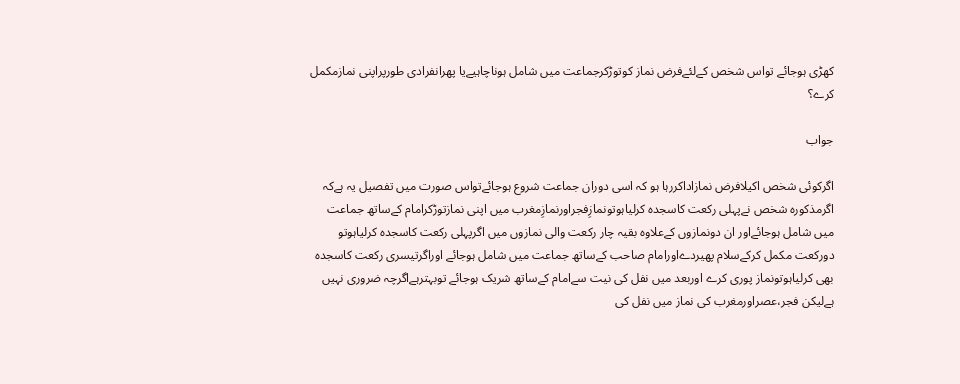کھڑی ہوجائے تواس شخص کےلئےفرض نماز کوتوڑکرجماعت میں شامل ہوناچاہیےیا پھرانفرادی طورپراپنی نمازمکمل کرے؟

جواب

اگرکوئی شخص اکیلافرض نمازاداکررہا ہو کہ اسی دوران جماعت شروع ہوجائےتواس صورت میں تفصیل یہ ہےکہ اگرمذکورہ شخص نےپہلی رکعت کاسجدہ کرلیاہوتونمازِفجراورنمازِمغرب میں اپنی نمازتوڑکرامام کےساتھ جماعت میں شامل ہوجائےاور ان دونمازوں کےعلاوہ بقیہ چار رکعت والی نمازوں میں اگرپہلی رکعت کاسجدہ کرلیاہوتو دورکعت مکمل کرکےسلام پھیردےاورامام صاحب کےساتھ جماعت میں شامل ہوجائے اوراگرتیسری رکعت کاسجدہ بھی کرلیاہوتونماز پوری کرے اوربعد میں نفل کی نیت سےامام کےساتھ شریک ہوجائے توبہترہےاگرچہ ضروری نہیں ہےلیکن فجر،عصراورمغرب کی نماز میں نفل کی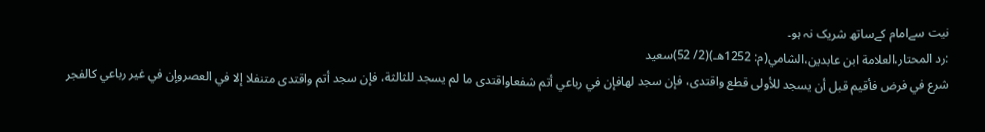نیت سےامام کےساتھ شریک نہ ہو۔
:رد المحتار،العلامة ابن عابدين،الشامي(م: 1252هـ)(2/ 52)سعيد
شرع في فرض فأقيم قبل أن يسجد للأولى قطع واقتدى، فإن سجد لهافإن في رباعي أتم شفعاواقتدى ما لم يسجد للثالثة، فإن سجد أتم واقتدى متنفلا إلا في العصروإن في غير رباعي كالفجر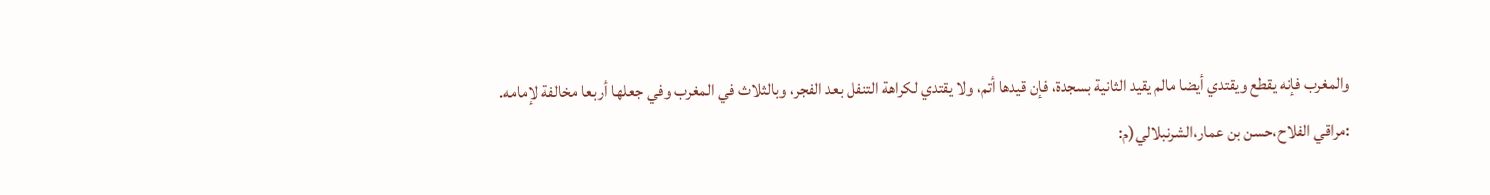والمغرب فإنه يقطع ويقتدي أيضا مالم يقيد الثانية بسجدة، فإن قيدها أتم، ولا يقتدي لكراهة التنفل بعد الفجر، وبالثلاث في المغرب وفي جعلها أربعا مخالفة لإمامه.
:مراقي الفلاح،حسن بن عمار،الشرنبلالي(م: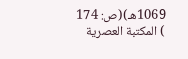1069هـ)(ص: 174 ) المكتبة العصرية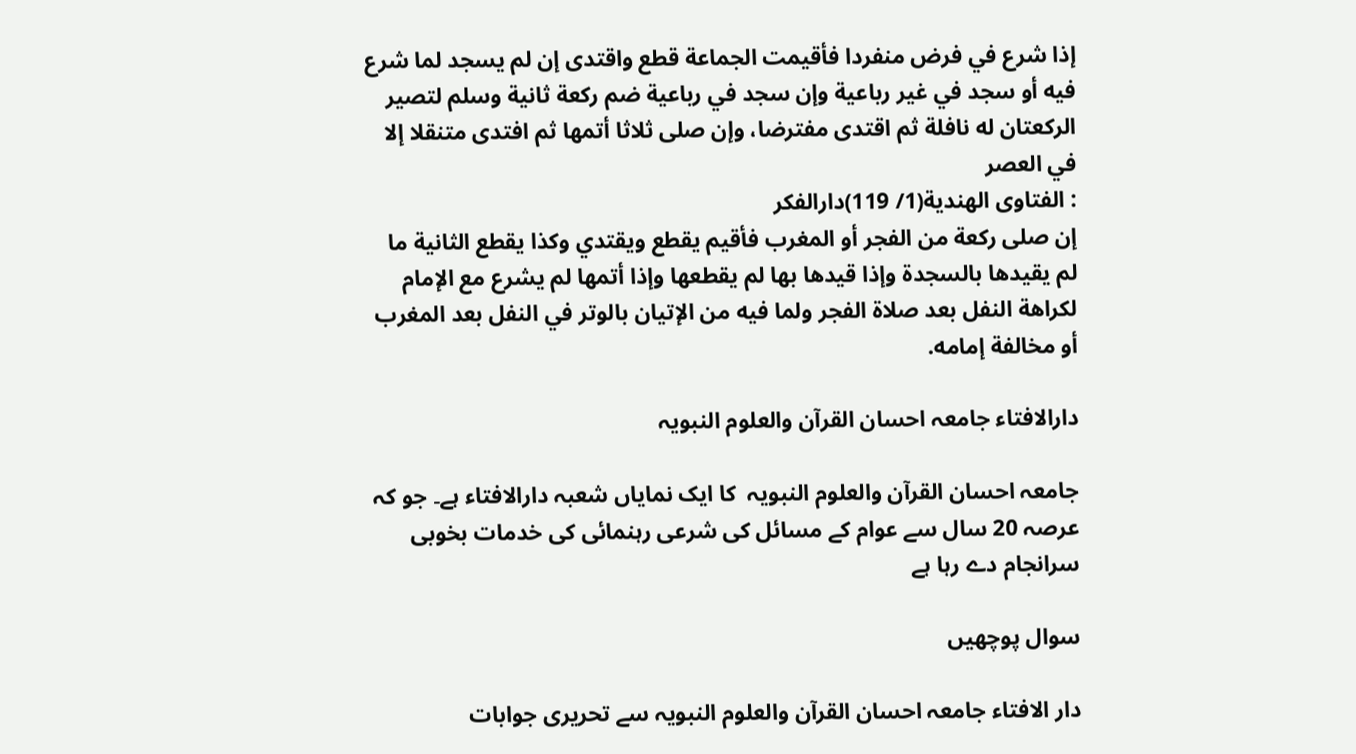إذا شرع في فرض منفردا فأقيمت الجماعة قطع واقتدى إن لم يسجد لما شرع فيه أو سجد في غير رباعية وإن سجد في رباعية ضم ركعة ثانية وسلم لتصير الركعتان له نافلة ثم اقتدى مفترضا، وإن صلى ثلاثا أتمها ثم افتدى متنقلا إلا في العصر
: الفتاوى الهندية(1/ 119)دارالفكر
إن صلى ركعة من الفجر أو المغرب فأقيم يقطع ويقتدي وكذا يقطع الثانية ما لم يقيدها بالسجدة وإذا قيدها بها لم يقطعها وإذا أتمها لم يشرع مع الإمام لكراهة النفل بعد صلاة الفجر ولما فيه من الإتيان بالوتر في النفل بعد المغرب أو مخالفة إمامه.

دارالافتاء جامعہ احسان القرآن والعلوم النبویہ

جامعہ احسان القرآن والعلوم النبویہ  کا ایک نمایاں شعبہ دارالافتاء ہے۔ جو کہ عرصہ 20 سال سے عوام کے مسائل کی شرعی رہنمائی کی خدمات بخوبی  سرانجام دے رہا ہے

سوال پوچھیں

دار الافتاء جامعہ احسان القرآن والعلوم النبویہ سے تحریری جوابات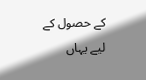کے حصول کے لیے یہاں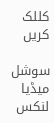کللک کریں

سوشل میڈیا لنکس